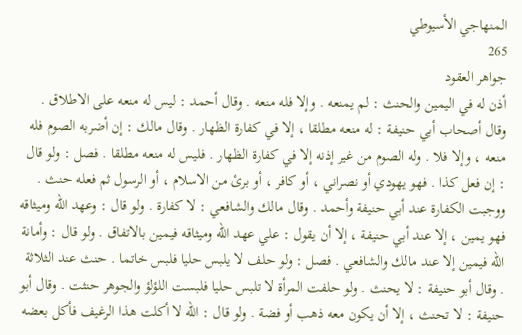المنهاجي الأسيوطي
265
جواهر العقود
أذن له في اليمين والحنث : لم يمنعه . وإلا فله منعه . وقال أحمد : ليس له منعه على الاطلاق . وقال أصحاب أبي حنيفة : له منعه مطلقا ، إلا في كفارة الظهار . وقال مالك : إن أضربه الصوم فله منعه ، وإلا فلا . وله الصوم من غير إذنه إلا في كفارة الظهار . فليس له منعه مطلقا . فصل : ولو قال : إن فعل كذا . فهو يهودي أو نصراني ، أو كافر ، أو برئ من الاسلام ، أو الرسول ثم فعله حنث . ووجبت الكفارة عند أبي حنيفة وأحمد . وقال مالك والشافعي : لا كفارة . ولو قال : وعهد الله وميثاقه فهو يمين ، إلا عند أبي حنيفة ، إلا أن يقول : علي عهد الله وميثاقه فيمين بالاتفاق . ولو قال : وأمانة الله فيمين إلا عند مالك والشافعي . فصل : ولو حلف لا يلبس حليا فلبس خاتما . حنث عند الثلاثة . وقال أبو حنيفة : لا يحنث . ولو حلفت المرأة لا تلبس حليا فلبست اللؤلؤ والجوهر حنثت . وقال أبو حنيفة : لا تحنث ، إلا أن يكون معه ذهب أو فضة . ولو قال : الله لا أكلت هذا الرغيف فأكل بعضه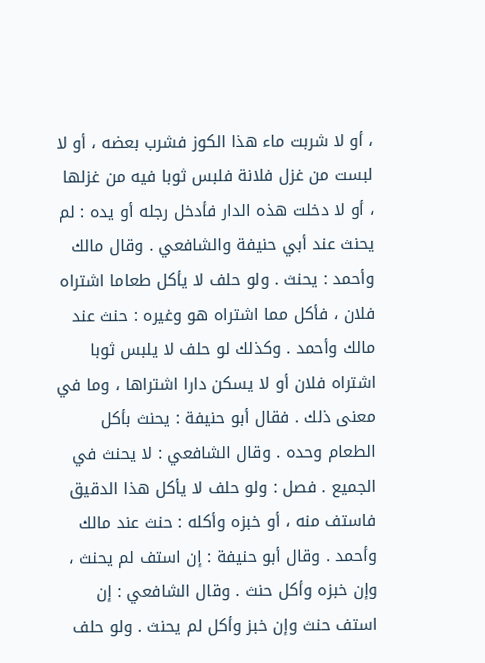، أو لا شربت ماء هذا الكوز فشرب بعضه ، أو لا لبست من غزل فلانة فلبس ثوبا فيه من غزلها ، أو لا دخلت هذه الدار فأدخل رجله أو يده : لم يحنث عند أبي حنيفة والشافعي . وقال مالك وأحمد : يحنث . ولو حلف لا يأكل طعاما اشتراه فلان ، فأكل مما اشتراه هو وغيره : حنث عند مالك وأحمد . وكذلك لو حلف لا يلبس ثوبا اشتراه فلان أو لا يسكن دارا اشتراها ، وما في معنى ذلك . فقال أبو حنيفة : يحنث بأكل الطعام وحده . وقال الشافعي : لا يحنث في الجميع . فصل : ولو حلف لا يأكل هذا الدقيق فاستف منه ، أو خبزه وأكله : حنث عند مالك وأحمد . وقال أبو حنيفة : إن استف لم يحنث ، وإن خبزه وأكل حنث . وقال الشافعي : إن استف حنث وإن خبز وأكل لم يحنث . ولو حلف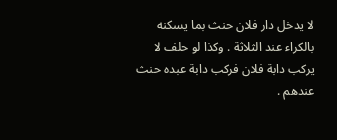لا يدخل دار فلان حنث بما يسكنه بالكراء عند الثلاثة . وكذا لو حلف لا يركب دابة فلان فركب دابة عبده حنث عندهم .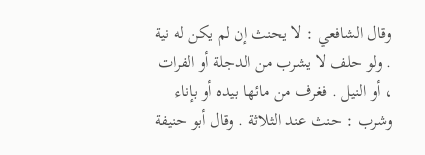وقال الشافعي : لا يحنث إن لم يكن له نية . ولو حلف لا يشرب من الدجلة أو الفرات ، أو النيل . فغرف من مائها بيده أو بإناء وشرب : حنث عند الثلاثة . وقال أبو حنيفة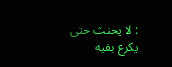: لا يحنث حتى يكرع بفيه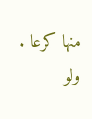منها كرعا . ولو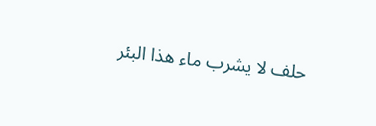حلف لا يشرب ماء هذا البئر